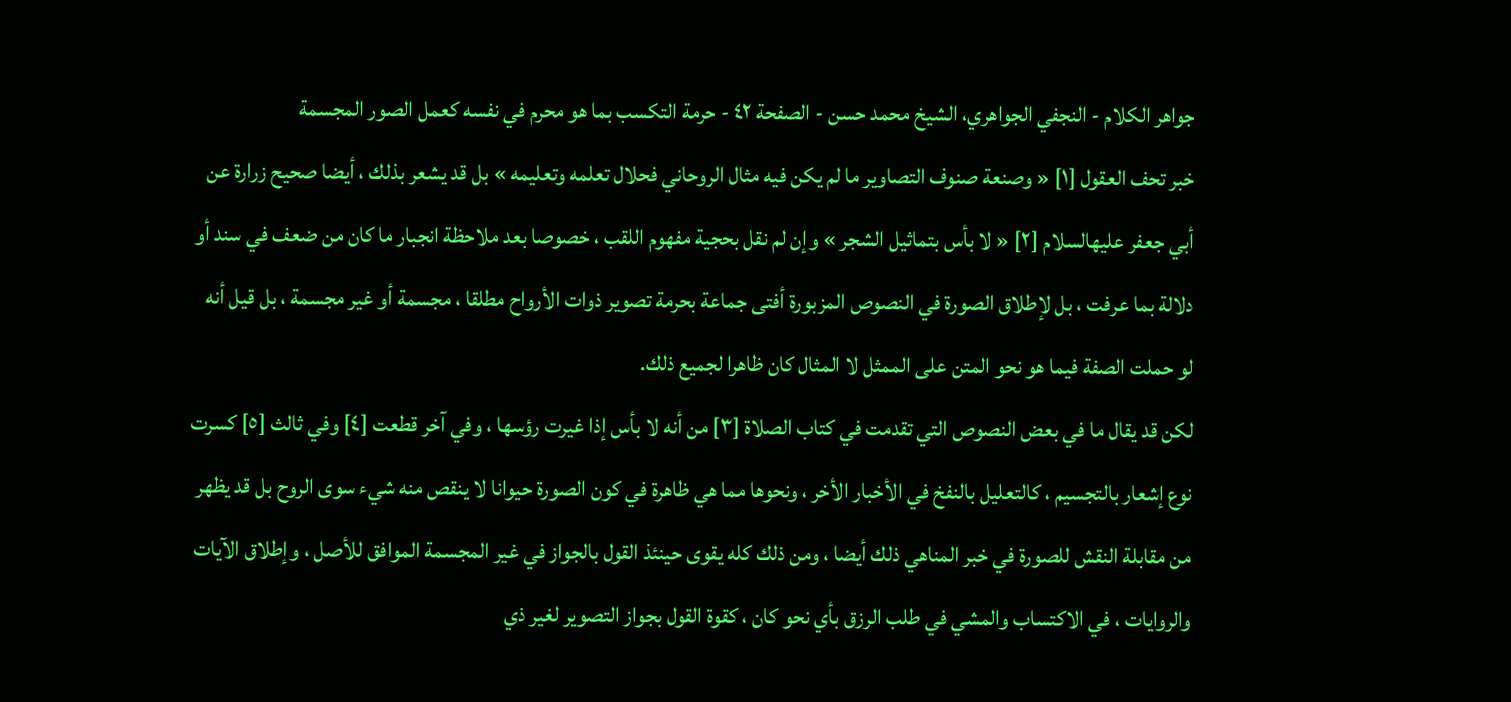جواهر الكلام - النجفي الجواهري، الشيخ محمد حسن - الصفحة ٤٢ - حرمة التكسب بما هو محرم في نفسه كعمل الصور المجسمة
خبر تحف العقول [١] « وصنعة صنوف التصاوير ما لم يكن فيه مثال الروحاني فحلال تعلمه وتعليمه » بل قد يشعر بذلك ، أيضا صحيح زرارة عن أبي جعفر عليهالسلام [٢] « لا بأس بتماثيل الشجر » وإن لم نقل بحجية مفهوم اللقب ، خصوصا بعد ملاحظة انجبار ما كان من ضعف في سند أو دلالة بما عرفت ، بل لإطلاق الصورة في النصوص المزبورة أفتى جماعة بحرمة تصوير ذوات الأرواح مطلقا ، مجسمة أو غير مجسمة ، بل قيل أنه لو حملت الصفة فيما هو نحو المتن على الممثل لا المثال كان ظاهرا لجميع ذلك.
لكن قد يقال ما في بعض النصوص التي تقدمت في كتاب الصلاة [٣] من أنه لا بأس إذا غيرت رؤسها ، وفي آخر قطعت [٤] وفي ثالث [٥] كسرت نوع إشعار بالتجسيم ، كالتعليل بالنفخ في الأخبار الأخر ، ونحوها مما هي ظاهرة في كون الصورة حيوانا لا ينقص منه شيء سوى الروح بل قد يظهر من مقابلة النقش للصورة في خبر المناهي ذلك أيضا ، ومن ذلك كله يقوى حينئذ القول بالجواز في غير المجسمة الموافق للأصل ، وإطلاق الآيات والروايات ، في الاكتساب والمشي في طلب الرزق بأي نحو كان ، كقوة القول بجواز التصوير لغير ذي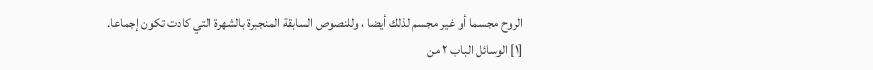الروح مجسما أو غير مجسم لذلك أيضا ، وللنصوص السابقة المنجبرة بالشهرة التي كادت تكون إجماعا.
[١] الوسائل الباب ٢ من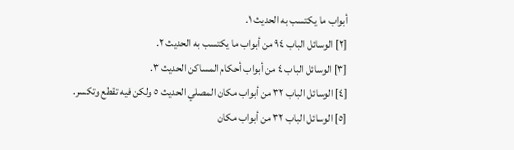أبواب ما يكتسب به الحديث ١.
[٢] الوسائل الباب ٩٤ من أبواب ما يكتسب به الحديث ٢.
[٣] الوسائل الباب ٤ من أبواب أحكام المساكن الحديث ٣.
[٤] الوسائل الباب ٣٢ من أبواب مكان المصلي الحديث ٥ ولكن فيه تقطع وتكسر.
[٥] الوسائل الباب ٣٢ من أبواب مكان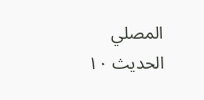المصلي الحديث ١٠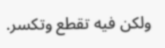ولكن فيه تقطع وتكسر.